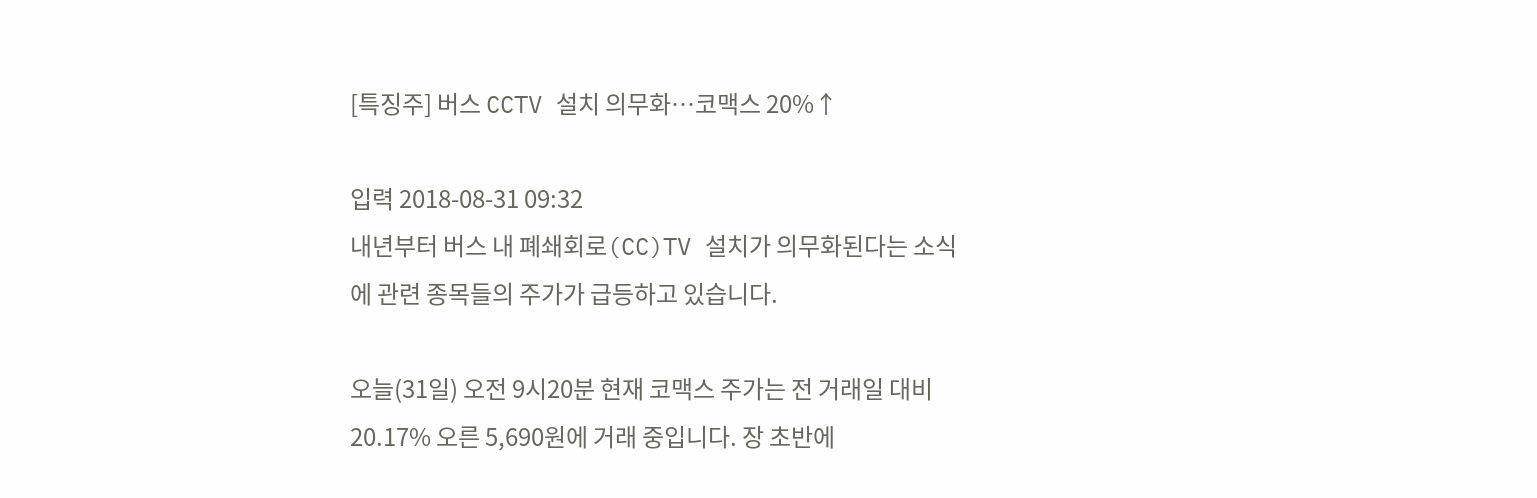[특징주] 버스 CCTV 설치 의무화…코맥스 20%↑

입력 2018-08-31 09:32
내년부터 버스 내 폐쇄회로(CC)TV 설치가 의무화된다는 소식에 관련 종목들의 주가가 급등하고 있습니다.

오늘(31일) 오전 9시20분 현재 코맥스 주가는 전 거래일 대비 20.17% 오른 5,690원에 거래 중입니다. 장 초반에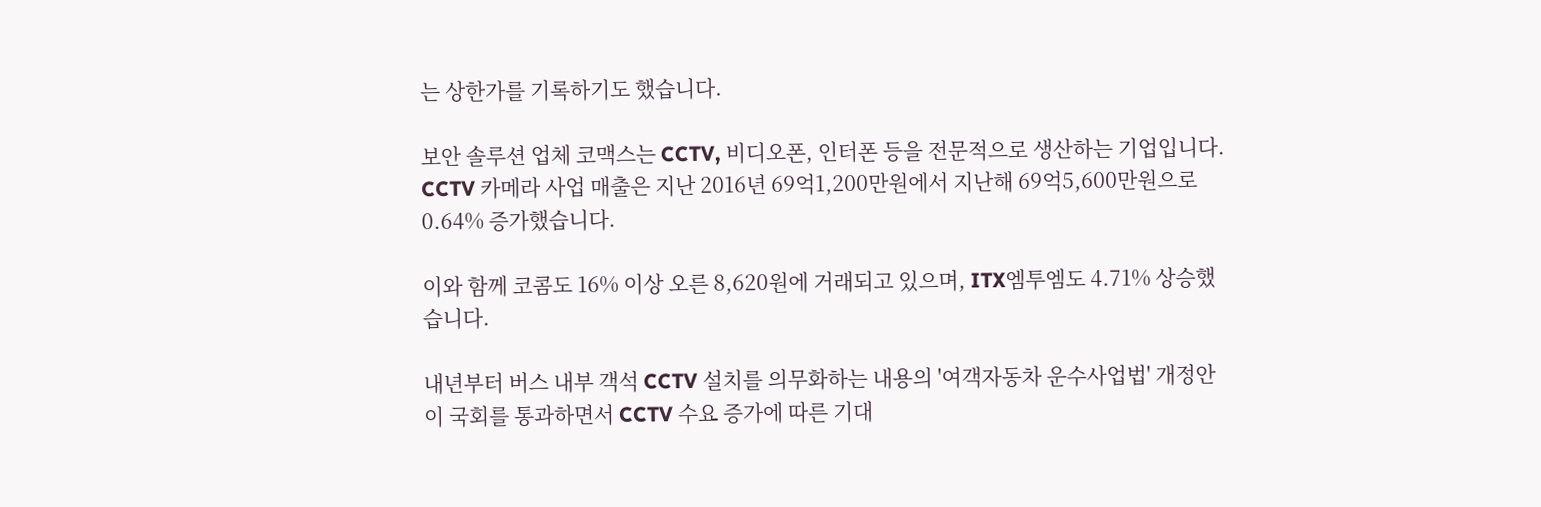는 상한가를 기록하기도 했습니다.

보안 솔루션 업체 코맥스는 CCTV, 비디오폰, 인터폰 등을 전문적으로 생산하는 기업입니다. CCTV 카메라 사업 매출은 지난 2016년 69억1,200만원에서 지난해 69억5,600만원으로 0.64% 증가했습니다.

이와 함께 코콤도 16% 이상 오른 8,620원에 거래되고 있으며, ITX엠투엠도 4.71% 상승했습니다.

내년부터 버스 내부 객석 CCTV 설치를 의무화하는 내용의 '여객자동차 운수사업법' 개정안이 국회를 통과하면서 CCTV 수요 증가에 따른 기대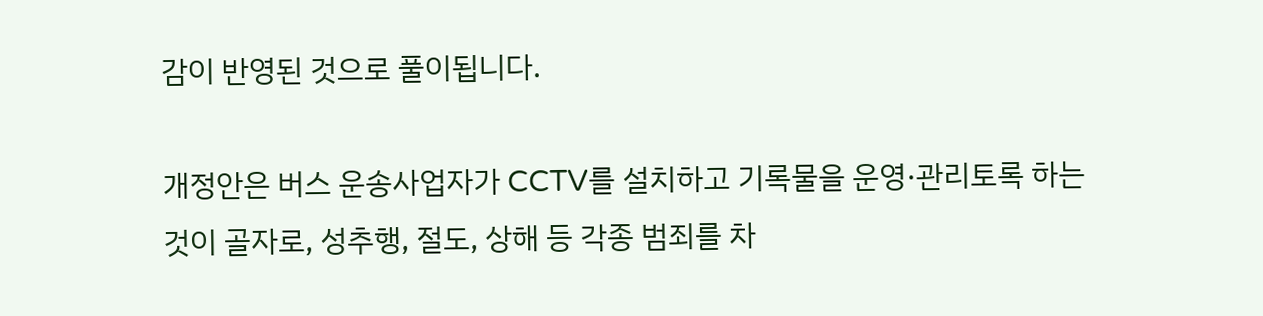감이 반영된 것으로 풀이됩니다.

개정안은 버스 운송사업자가 CCTV를 설치하고 기록물을 운영·관리토록 하는 것이 골자로, 성추행, 절도, 상해 등 각종 범죄를 차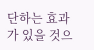단하는 효과가 있을 것으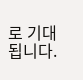로 기대됩니다.